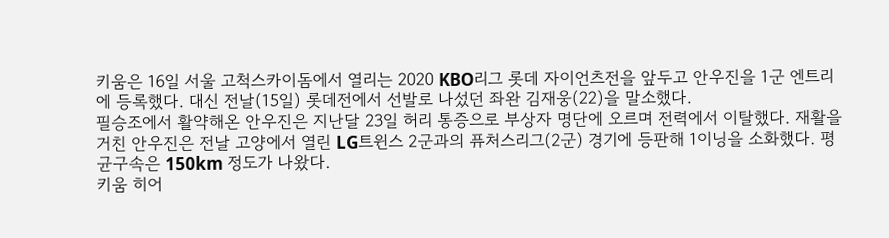키움은 16일 서울 고척스카이돔에서 열리는 2020 KBO리그 롯데 자이언츠전을 앞두고 안우진을 1군 엔트리에 등록했다. 대신 전날(15일) 롯데전에서 선발로 나섰던 좌완 김재웅(22)을 말소했다.
필승조에서 활약해온 안우진은 지난달 23일 허리 통증으로 부상자 명단에 오르며 전력에서 이탈했다. 재활을 거친 안우진은 전날 고양에서 열린 LG트윈스 2군과의 퓨처스리그(2군) 경기에 등판해 1이닝을 소화했다. 평균구속은 150km 정도가 나왔다.
키움 히어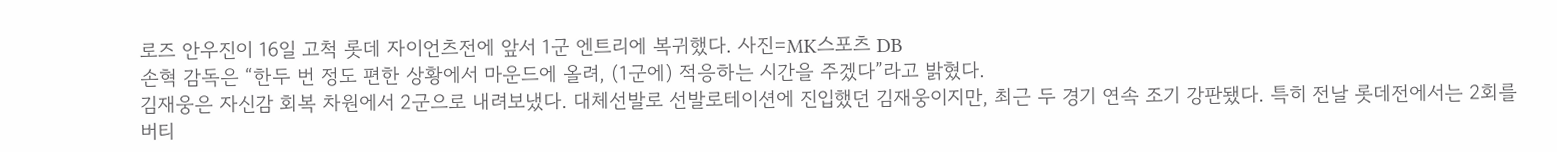로즈 안우진이 16일 고척 롯데 자이언츠전에 앞서 1군 엔트리에 복귀했다. 사진=MK스포츠 DB
손혁 감독은 “한두 번 정도 편한 상황에서 마운드에 올려, (1군에) 적응하는 시간을 주겠다”라고 밝혔다.
김재웅은 자신감 회복 차원에서 2군으로 내려보냈다. 대체선발로 선발로테이션에 진입했던 김재웅이지만, 최근 두 경기 연속 조기 강판됐다. 특히 전날 롯데전에서는 2회를 버티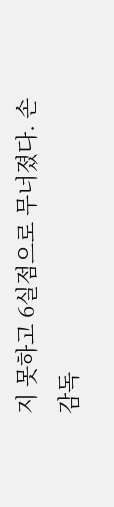지 못하고 6실점으로 무너졌다. 손 감독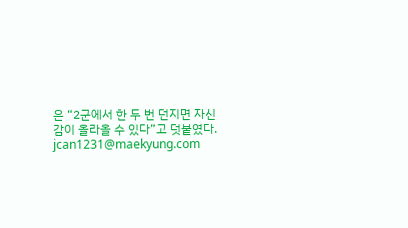은 “2군에서 한 두 번 던지면 자신감이 올라올 수 있다”고 덧붙였다. jcan1231@maekyung.com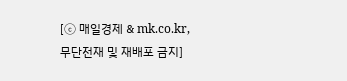[ⓒ 매일경제 & mk.co.kr, 무단전재 및 재배포 금지]